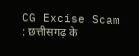CG Excise Scam : छत्तीसगढ़ के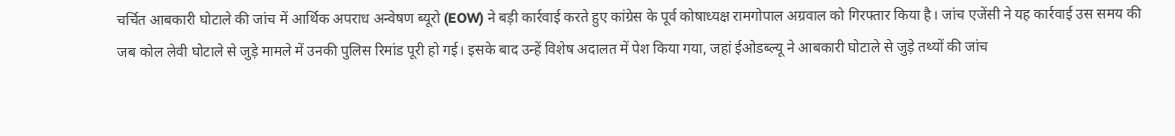चर्चित आबकारी घोटाले की जांच में आर्थिक अपराध अन्वेषण ब्यूरो (EOW) ने बड़ी कार्रवाई करते हुए कांग्रेस के पूर्व कोषाध्यक्ष रामगोपाल अग्रवाल को गिरफ्तार किया है। जांच एजेंसी ने यह कार्रवाई उस समय की जब कोल लेवी घोटाले से जुड़े मामले में उनकी पुलिस रिमांड पूरी हो गई। इसके बाद उन्हें विशेष अदालत में पेश किया गया, जहां ईओडब्ल्यू ने आबकारी घोटाले से जुड़े तथ्यों की जांच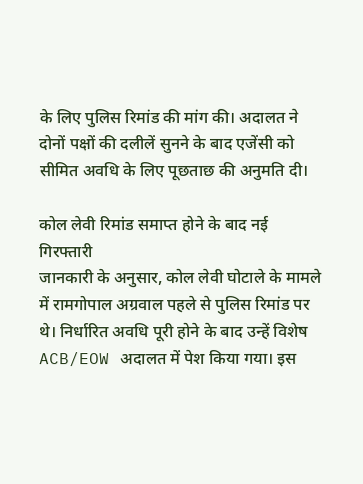के लिए पुलिस रिमांड की मांग की। अदालत ने दोनों पक्षों की दलीलें सुनने के बाद एजेंसी को सीमित अवधि के लिए पूछताछ की अनुमति दी।

कोल लेवी रिमांड समाप्त होने के बाद नई गिरफ्तारी
जानकारी के अनुसार, कोल लेवी घोटाले के मामले में रामगोपाल अग्रवाल पहले से पुलिस रिमांड पर थे। निर्धारित अवधि पूरी होने के बाद उन्हें विशेष ACB/EOW अदालत में पेश किया गया। इस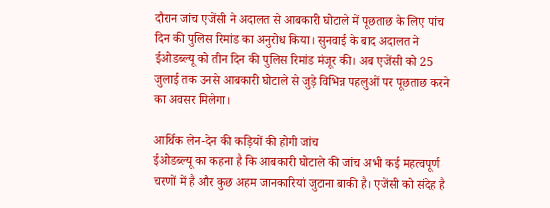दौरान जांच एजेंसी ने अदालत से आबकारी घोटाले में पूछताछ के लिए पांच दिन की पुलिस रिमांड का अनुरोध किया। सुनवाई के बाद अदालत ने ईओडब्ल्यू को तीन दिन की पुलिस रिमांड मंजूर की। अब एजेंसी को 25 जुलाई तक उनसे आबकारी घोटाले से जुड़े विभिन्न पहलुओं पर पूछताछ करने का अवसर मिलेगा।

आर्थिक लेन-देन की कड़ियों की होगी जांच
ईओडब्ल्यू का कहना है कि आबकारी घोटाले की जांच अभी कई महत्वपूर्ण चरणों में है और कुछ अहम जानकारियां जुटाना बाकी है। एजेंसी को संदेह है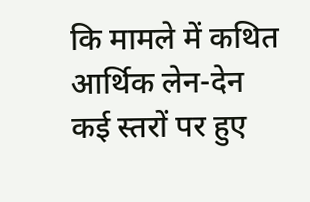कि मामले में कथित आर्थिक लेन-देन कई स्तरों पर हुए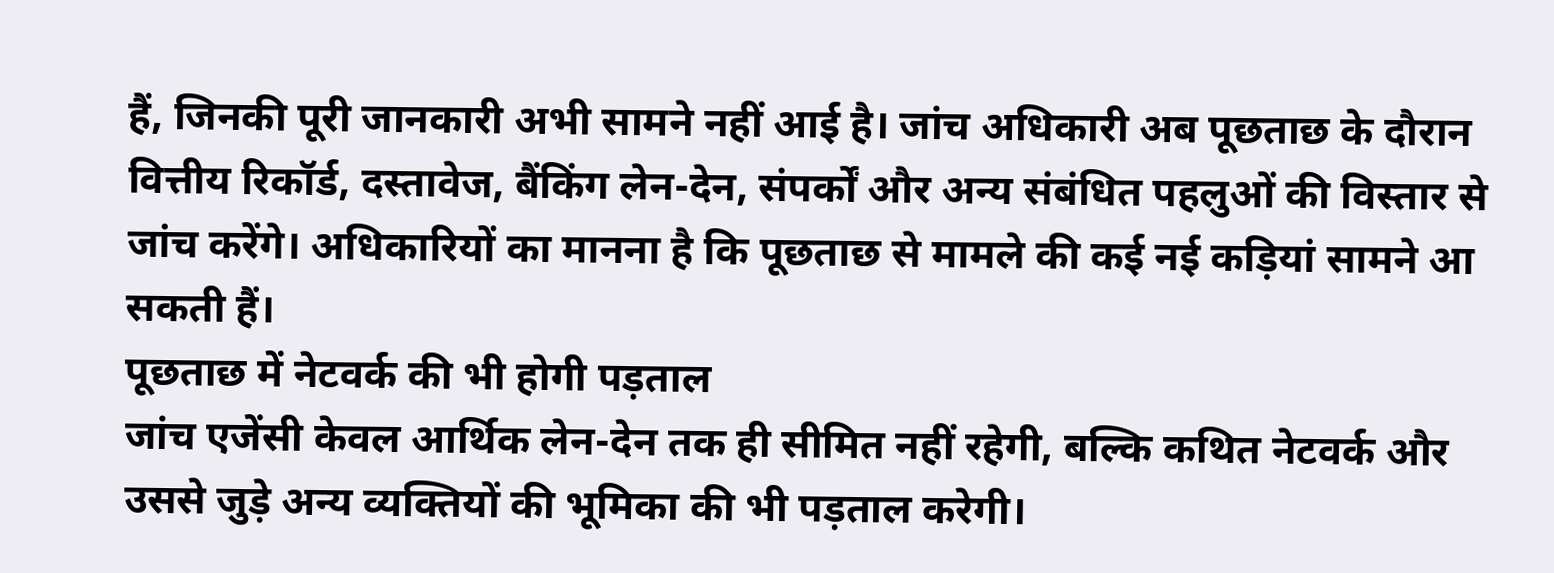हैं, जिनकी पूरी जानकारी अभी सामने नहीं आई है। जांच अधिकारी अब पूछताछ के दौरान वित्तीय रिकॉर्ड, दस्तावेज, बैंकिंग लेन-देन, संपर्कों और अन्य संबंधित पहलुओं की विस्तार से जांच करेंगे। अधिकारियों का मानना है कि पूछताछ से मामले की कई नई कड़ियां सामने आ सकती हैं।
पूछताछ में नेटवर्क की भी होगी पड़ताल
जांच एजेंसी केवल आर्थिक लेन-देन तक ही सीमित नहीं रहेगी, बल्कि कथित नेटवर्क और उससे जुड़े अन्य व्यक्तियों की भूमिका की भी पड़ताल करेगी।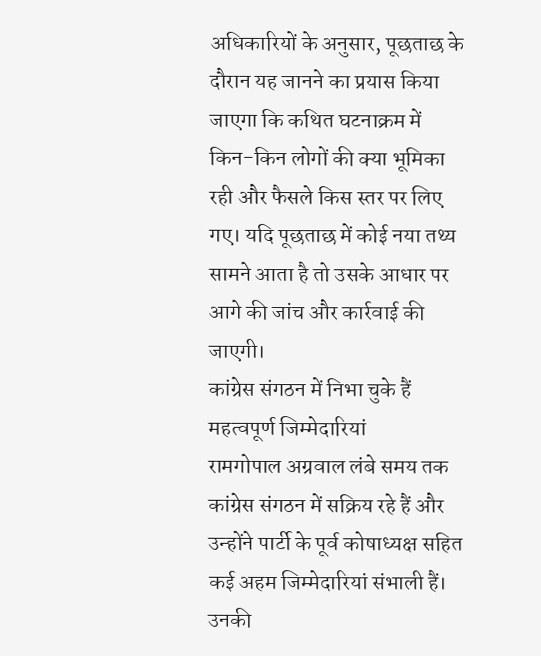अधिकारियों के अनुसार, पूछताछ के दौरान यह जानने का प्रयास किया जाएगा कि कथित घटनाक्रम में किन-किन लोगों की क्या भूमिका रही और फैसले किस स्तर पर लिए गए। यदि पूछताछ में कोई नया तथ्य सामने आता है तो उसके आधार पर आगे की जांच और कार्रवाई की जाएगी।
कांग्रेस संगठन में निभा चुके हैं महत्वपूर्ण जिम्मेदारियां
रामगोपाल अग्रवाल लंबे समय तक कांग्रेस संगठन में सक्रिय रहे हैं और उन्होंने पार्टी के पूर्व कोषाध्यक्ष सहित कई अहम जिम्मेदारियां संभाली हैं। उनकी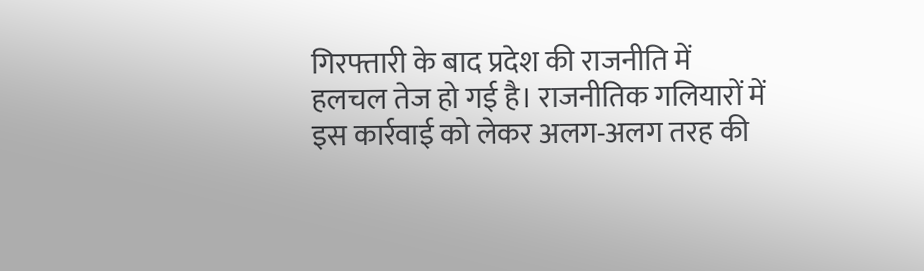गिरफ्तारी के बाद प्रदेश की राजनीति में हलचल तेज हो गई है। राजनीतिक गलियारों में इस कार्रवाई को लेकर अलग-अलग तरह की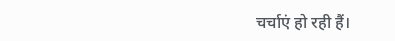चर्चाएं हो रही हैं।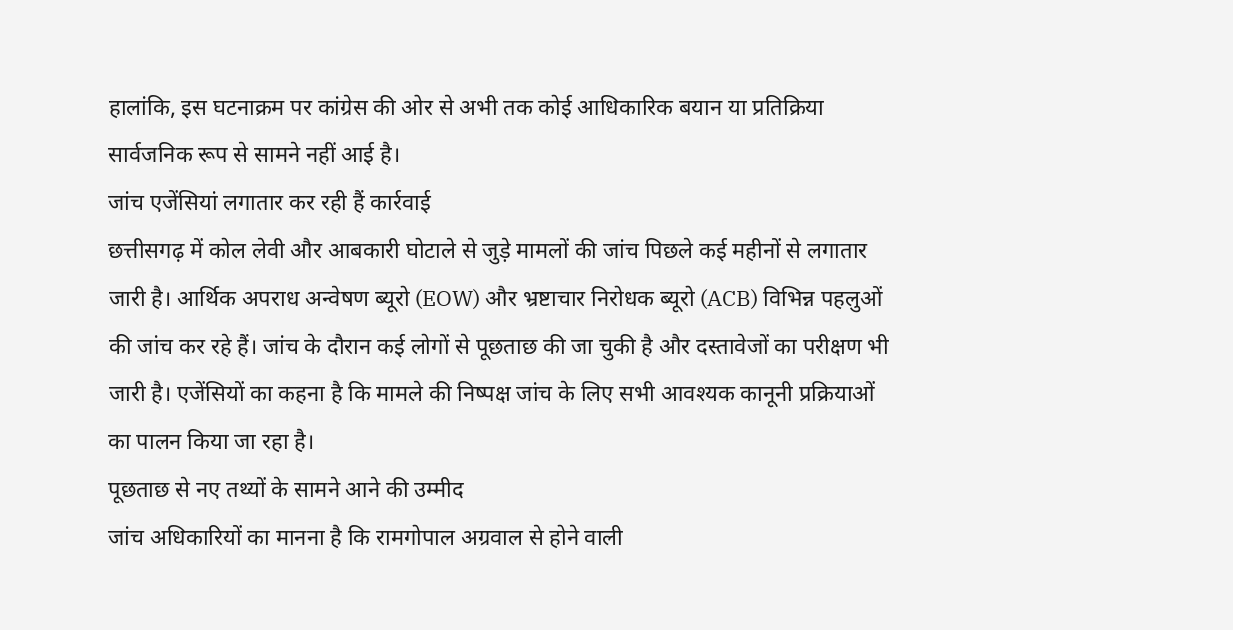हालांकि, इस घटनाक्रम पर कांग्रेस की ओर से अभी तक कोई आधिकारिक बयान या प्रतिक्रिया सार्वजनिक रूप से सामने नहीं आई है।
जांच एजेंसियां लगातार कर रही हैं कार्रवाई
छत्तीसगढ़ में कोल लेवी और आबकारी घोटाले से जुड़े मामलों की जांच पिछले कई महीनों से लगातार जारी है। आर्थिक अपराध अन्वेषण ब्यूरो (EOW) और भ्रष्टाचार निरोधक ब्यूरो (ACB) विभिन्न पहलुओं की जांच कर रहे हैं। जांच के दौरान कई लोगों से पूछताछ की जा चुकी है और दस्तावेजों का परीक्षण भी जारी है। एजेंसियों का कहना है कि मामले की निष्पक्ष जांच के लिए सभी आवश्यक कानूनी प्रक्रियाओं का पालन किया जा रहा है।
पूछताछ से नए तथ्यों के सामने आने की उम्मीद
जांच अधिकारियों का मानना है कि रामगोपाल अग्रवाल से होने वाली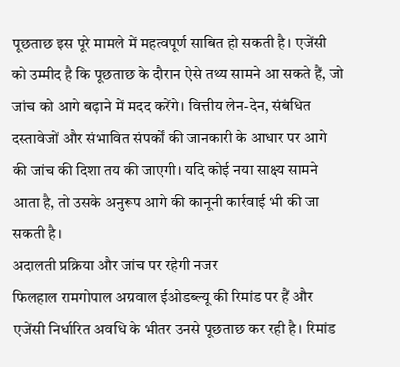पूछताछ इस पूरे मामले में महत्वपूर्ण साबित हो सकती है। एजेंसी को उम्मीद है कि पूछताछ के दौरान ऐसे तथ्य सामने आ सकते हैं, जो जांच को आगे बढ़ाने में मदद करेंगे। वित्तीय लेन-देन, संबंधित दस्तावेजों और संभावित संपर्कों की जानकारी के आधार पर आगे की जांच की दिशा तय की जाएगी। यदि कोई नया साक्ष्य सामने आता है, तो उसके अनुरूप आगे की कानूनी कार्रवाई भी की जा सकती है।
अदालती प्रक्रिया और जांच पर रहेगी नजर
फिलहाल रामगोपाल अग्रवाल ईओडब्ल्यू की रिमांड पर हैं और एजेंसी निर्धारित अवधि के भीतर उनसे पूछताछ कर रही है। रिमांड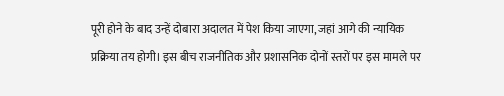पूरी होने के बाद उन्हें दोबारा अदालत में पेश किया जाएगा, जहां आगे की न्यायिक प्रक्रिया तय होगी। इस बीच राजनीतिक और प्रशासनिक दोनों स्तरों पर इस मामले पर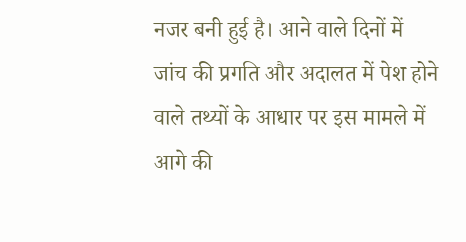नजर बनी हुई है। आने वाले दिनों में जांच की प्रगति और अदालत में पेश होने वाले तथ्यों के आधार पर इस मामले में आगे की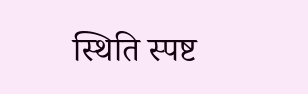स्थिति स्पष्ट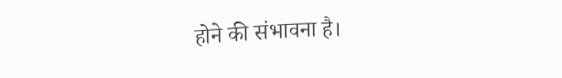होने की संभावना है।